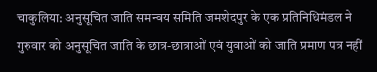चाकुलिया: अनुसूचित जाति समन्वय समिति जमशेदपुर के एक प्रतिनिधिमंडल ने गुरुवार को अनुसूचित जाति के छात्र-छात्राओं एवं युवाओं को जाति प्रमाण पत्र नहीं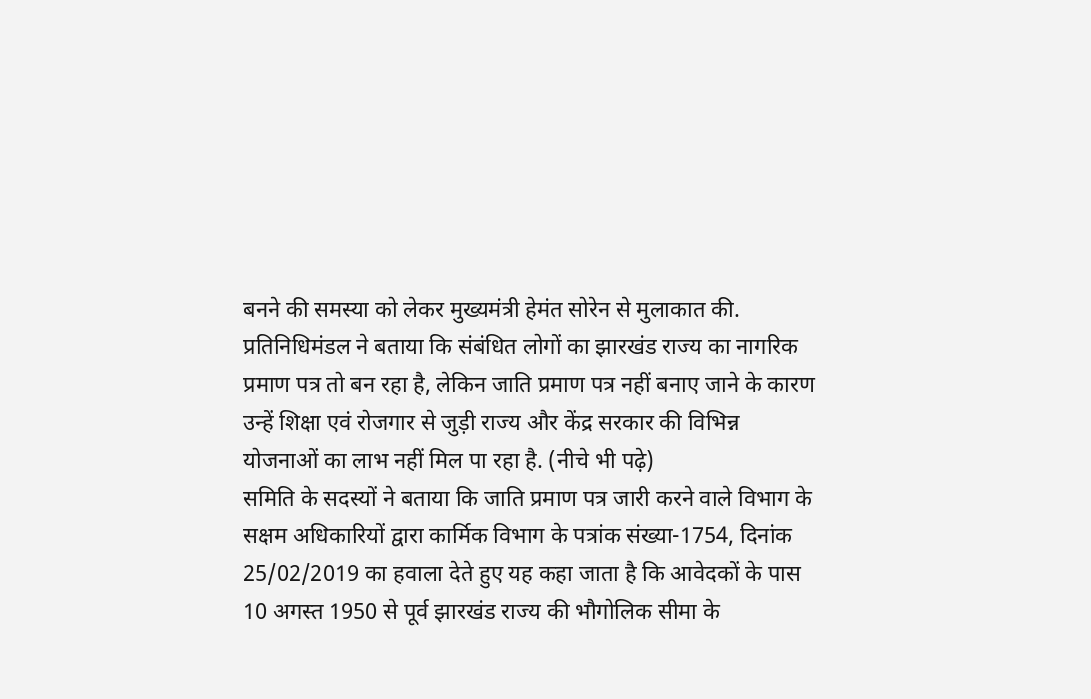बनने की समस्या को लेकर मुख्यमंत्री हेमंत सोरेन से मुलाकात की. प्रतिनिधिमंडल ने बताया कि संबंधित लोगों का झारखंड राज्य का नागरिक प्रमाण पत्र तो बन रहा है, लेकिन जाति प्रमाण पत्र नहीं बनाए जाने के कारण उन्हें शिक्षा एवं रोजगार से जुड़ी राज्य और केंद्र सरकार की विभिन्न योजनाओं का लाभ नहीं मिल पा रहा है. (नीचे भी पढ़े)
समिति के सदस्यों ने बताया कि जाति प्रमाण पत्र जारी करने वाले विभाग के सक्षम अधिकारियों द्वारा कार्मिक विभाग के पत्रांक संख्या-1754, दिनांक 25/02/2019 का हवाला देते हुए यह कहा जाता है कि आवेदकों के पास 10 अगस्त 1950 से पूर्व झारखंड राज्य की भौगोलिक सीमा के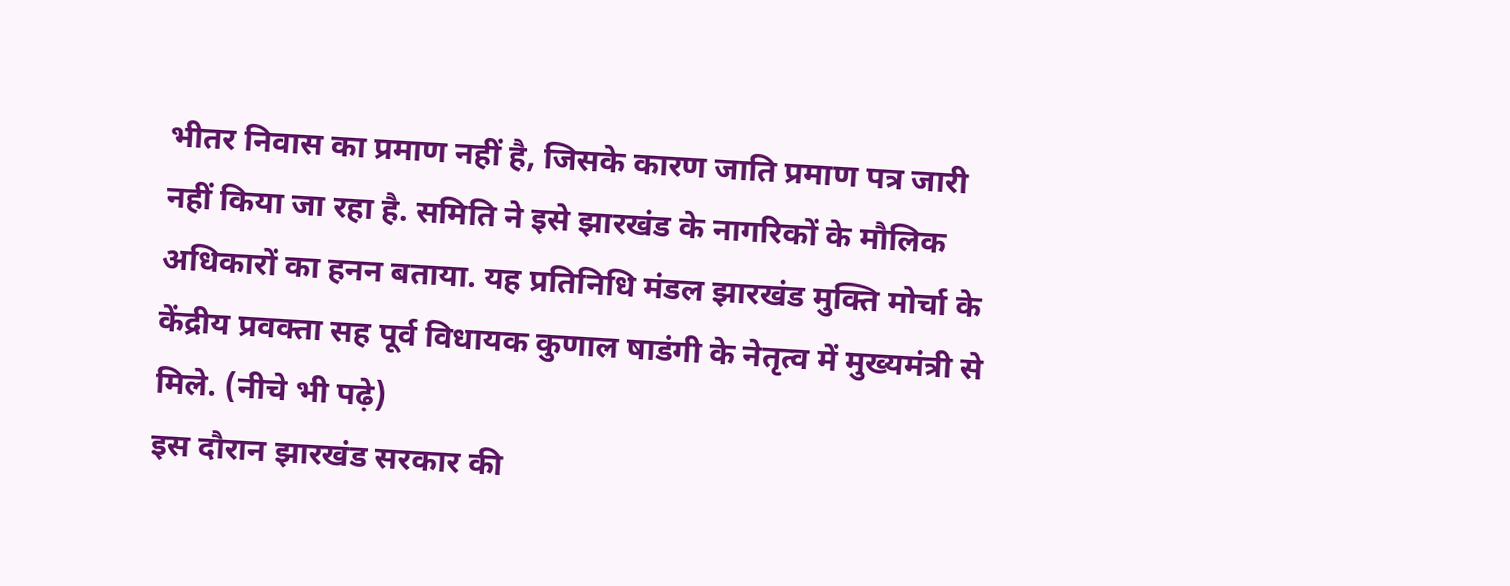भीतर निवास का प्रमाण नहीं है, जिसके कारण जाति प्रमाण पत्र जारी नहीं किया जा रहा है. समिति ने इसे झारखंड के नागरिकों के मौलिक अधिकारों का हनन बताया. यह प्रतिनिधि मंडल झारखंड मुक्ति मोर्चा के केंद्रीय प्रवक्ता सह पूर्व विधायक कुणाल षाडंगी के नेतृत्व में मुख्यमंत्री से मिले. (नीचे भी पढ़े)
इस दौरान झारखंड सरकार की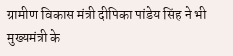ग्रामीण विकास मंत्री दीपिका पांडेय सिंह ने भी मुख्यमंत्री के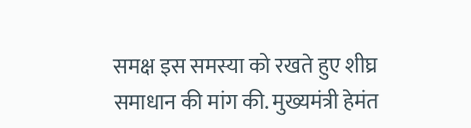समक्ष इस समस्या को रखते हुए शीघ्र समाधान की मांग की. मुख्यमंत्री हेमंत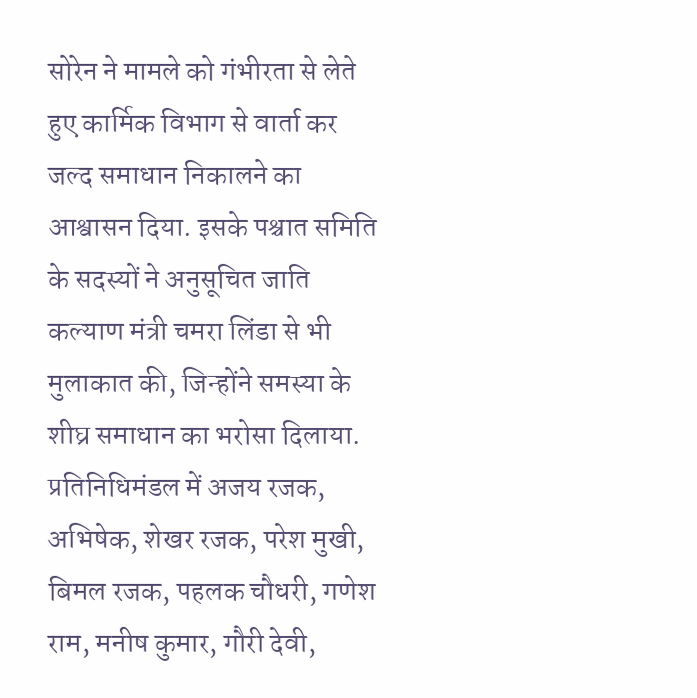सोरेन ने मामले को गंभीरता से लेते हुए कार्मिक विभाग से वार्ता कर जल्द समाधान निकालने का आश्वासन दिया. इसके पश्चात समिति के सदस्यों ने अनुसूचित जाति कल्याण मंत्री चमरा लिंडा से भी मुलाकात की, जिन्होंने समस्या के शीघ्र समाधान का भरोसा दिलाया. प्रतिनिधिमंडल में अजय रजक, अभिषेक, शेखर रजक, परेश मुखी, बिमल रजक, पहलक चौधरी, गणेश राम, मनीष कुमार, गौरी देवी,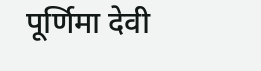पूर्णिमा देवी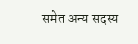समेत अन्य सदस्य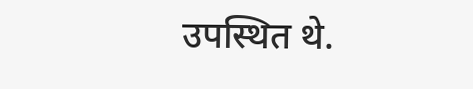उपस्थित थे.